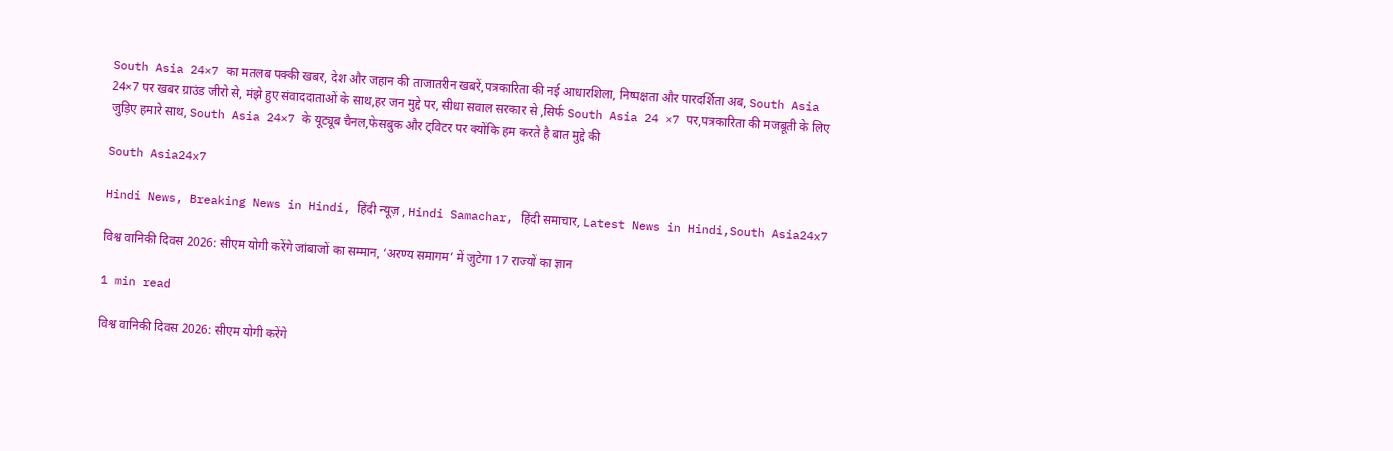South Asia 24×7 का मतलब पक्की खबर, देश और जहान की ताजातरीन खबरें,पत्रकारिता की नई आधारशिला, निष्पक्षता और पारदर्शिता अब, South Asia 24×7 पर खबर ग्राउंड जीरो से, मंझे हुए संवाददाताओं के साथ,हर जन मुद्दे पर, सीधा सवाल सरकार से ,सिर्फ South Asia 24 ×7 पर,पत्रकारिता की मजबूती के लिए जुड़िए हमारे साथ, South Asia 24×7 के यूट्यूब चैनल,फेसबुक और ट्विटर पर क्योंकि हम करते है बात मुद्दे की

South Asia24x7

Hindi News, Breaking News in Hindi, हिंदी न्यूज़ , Hindi Samachar, हिंदी समाचार, Latest News in Hindi,South Asia24x7

विश्व वानिकी दिवस 2026: सीएम योगी करेंगे जांबाजों का सम्मान, ‘अरण्य समागम’ में जुटेगा 17 राज्यों का ज्ञान

1 min read

विश्व वानिकी दिवस 2026: सीएम योगी करेंगे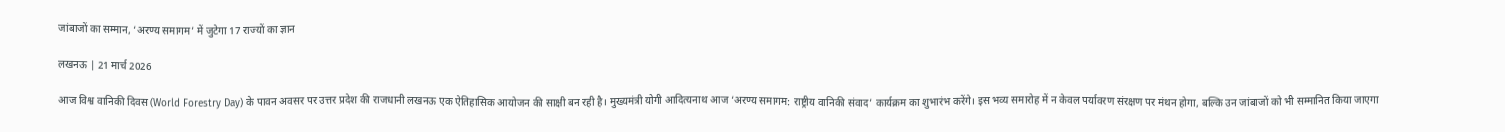जांबाजों का सम्मान, ‘अरण्य समागम’ में जुटेगा 17 राज्यों का ज्ञान

लखनऊ | 21 मार्च 2026

आज विश्व वानिकी दिवस (World Forestry Day) के पावन अवसर पर उत्तर प्रदेश की राजधानी लखनऊ एक ऐतिहासिक आयोजन की साक्षी बन रही है। मुख्यमंत्री योगी आदित्यनाथ आज ‘अरण्य समागम: राष्ट्रीय वानिकी संवाद’ कार्यक्रम का शुभारंभ करेंगे। इस भव्य समारोह में न केवल पर्यावरण संरक्षण पर मंथन होगा, बल्कि उन जांबाजों को भी सम्मानित किया जाएगा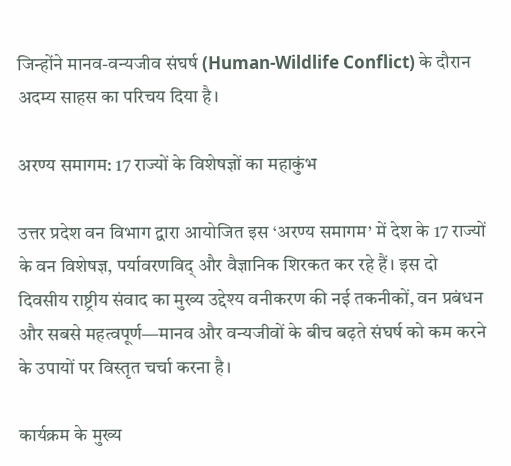जिन्होंने मानव-वन्यजीव संघर्ष (Human-Wildlife Conflict) के दौरान अदम्य साहस का परिचय दिया है।

अरण्य समागम: 17 राज्यों के विशेषज्ञों का महाकुंभ

उत्तर प्रदेश वन विभाग द्वारा आयोजित इस ‘अरण्य समागम’ में देश के 17 राज्यों के वन विशेषज्ञ, पर्यावरणविद् और वैज्ञानिक शिरकत कर रहे हैं। इस दो दिवसीय राष्ट्रीय संवाद का मुख्य उद्देश्य वनीकरण की नई तकनीकों, वन प्रबंधन और सबसे महत्वपूर्ण—मानव और वन्यजीवों के बीच बढ़ते संघर्ष को कम करने के उपायों पर विस्तृत चर्चा करना है।

कार्यक्रम के मुख्य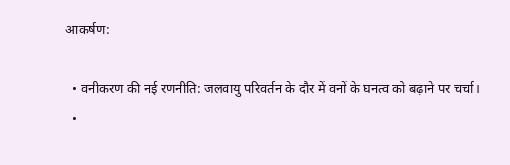आकर्षण:

  • वनीकरण की नई रणनीति: जलवायु परिवर्तन के दौर में वनों के घनत्व को बढ़ाने पर चर्चा।
  •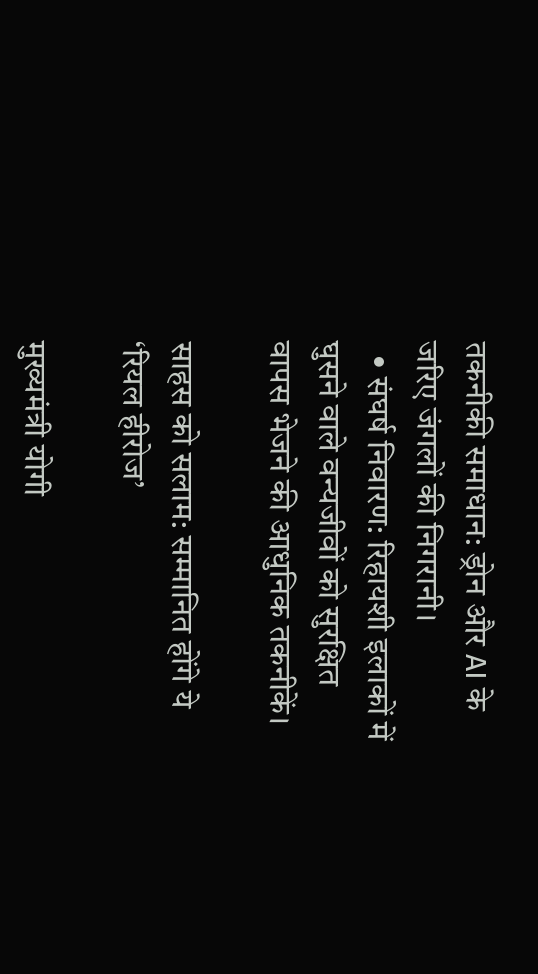तकनीकी समाधान: ड्रोन और AI के जरिए जंगलों की निगरानी।
  • संघर्ष निवारण: रिहायशी इलाकों में घुसने वाले वन्यजीवों को सुरक्षित वापस भेजने की आधुनिक तकनीकें।

साहस को सलाम: सम्मानित होंगे ये ‘रियल हीरोज’

मुख्यमंत्री योगी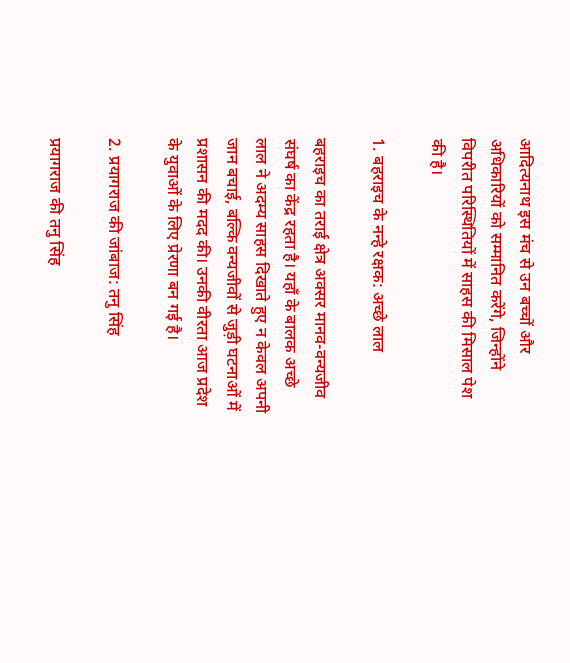आदित्यनाथ इस मंच से उन बच्चों और अधिकारियों को सम्मानित करेंगे, जिन्होंने विपरीत परिस्थितियों में साहस की मिसाल पेश की है।

1. बहराइच के नन्हे रक्षक: अच्छे लाल

बहराइच का तराई क्षेत्र अक्सर मानव-वन्यजीव संघर्ष का केंद्र रहता है। यहाँ के बालक अच्छे लाल ने अदम्य साहस दिखाते हुए न केवल अपनी जान बचाई, बल्कि वन्यजीवों से जुड़ी घटनाओं में प्रशासन की मदद की। उनकी वीरता आज प्रदेश के युवाओं के लिए प्रेरणा बन गई है।

2. प्रयागराज की जांबाज: तनु सिंह

प्रयागराज की तनु सिंह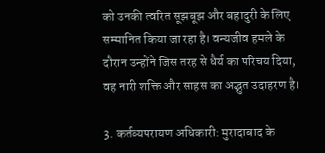को उनकी त्वरित सूझबूझ और बहादुरी के लिए सम्मानित किया जा रहा है। वन्यजीव हमले के दौरान उन्होंने जिस तरह से धैर्य का परिचय दिया, वह नारी शक्ति और साहस का अद्भुत उदाहरण है।

3. कर्तव्यपरायण अधिकारी: मुरादाबाद के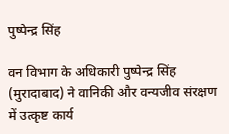पुष्पेन्द्र सिंह

वन विभाग के अधिकारी पुष्पेन्द्र सिंह (मुरादाबाद) ने वानिकी और वन्यजीव संरक्षण में उत्कृष्ट कार्य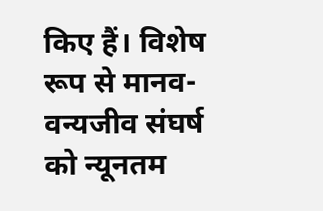किए हैं। विशेष रूप से मानव-वन्यजीव संघर्ष को न्यूनतम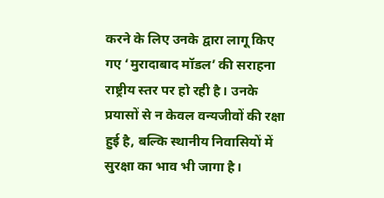करने के लिए उनके द्वारा लागू किए गए ‘मुरादाबाद मॉडल’ की सराहना राष्ट्रीय स्तर पर हो रही है। उनके प्रयासों से न केवल वन्यजीवों की रक्षा हुई है, बल्कि स्थानीय निवासियों में सुरक्षा का भाव भी जागा है।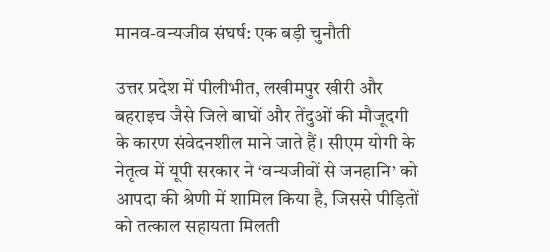मानव-वन्यजीव संघर्ष: एक बड़ी चुनौती

उत्तर प्रदेश में पीलीभीत, लखीमपुर खीरी और बहराइच जैसे जिले बाघों और तेंदुओं की मौजूदगी के कारण संवेदनशील माने जाते हैं। सीएम योगी के नेतृत्व में यूपी सरकार ने ‘वन्यजीवों से जनहानि’ को आपदा की श्रेणी में शामिल किया है, जिससे पीड़ितों को तत्काल सहायता मिलती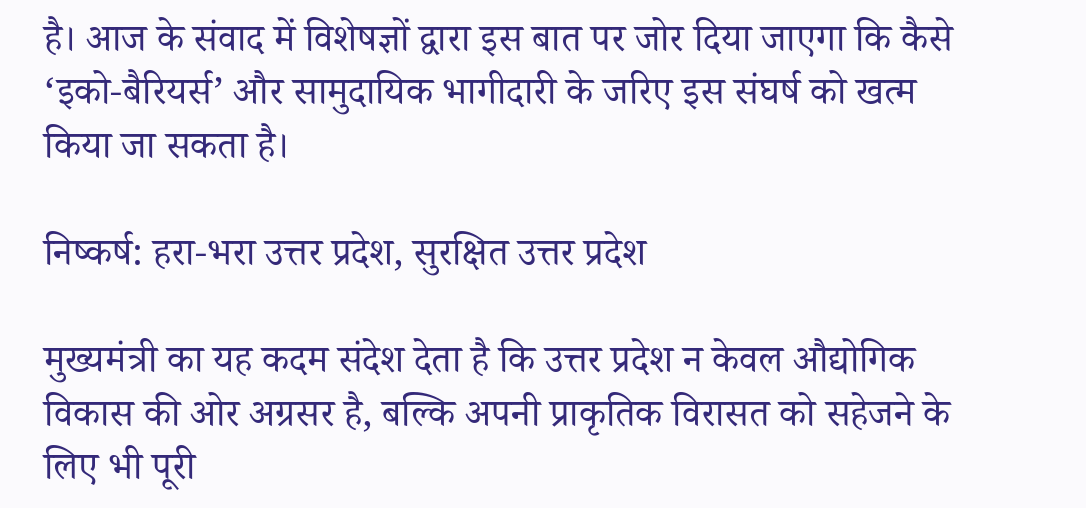है। आज के संवाद में विशेषज्ञों द्वारा इस बात पर जोर दिया जाएगा कि कैसे ‘इको-बैरियर्स’ और सामुदायिक भागीदारी के जरिए इस संघर्ष को खत्म किया जा सकता है।

निष्कर्ष: हरा-भरा उत्तर प्रदेश, सुरक्षित उत्तर प्रदेश

मुख्यमंत्री का यह कदम संदेश देता है कि उत्तर प्रदेश न केवल औद्योगिक विकास की ओर अग्रसर है, बल्कि अपनी प्राकृतिक विरासत को सहेजने के लिए भी पूरी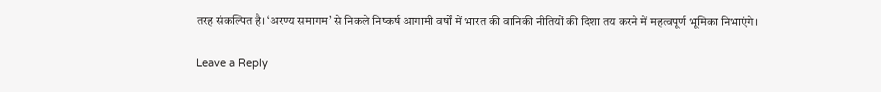तरह संकल्पित है। ‘अरण्य समागम’ से निकले निष्कर्ष आगामी वर्षों में भारत की वानिकी नीतियों की दिशा तय करने में महत्वपूर्ण भूमिका निभाएंगे।

Leave a Reply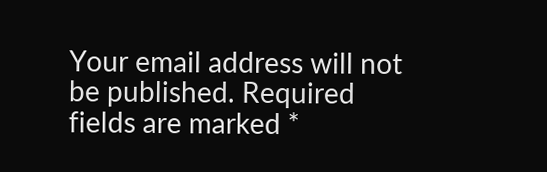Your email address will not be published. Required fields are marked *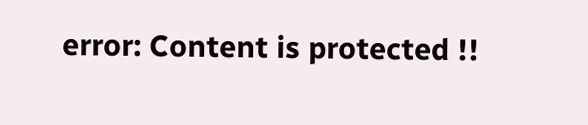error: Content is protected !!